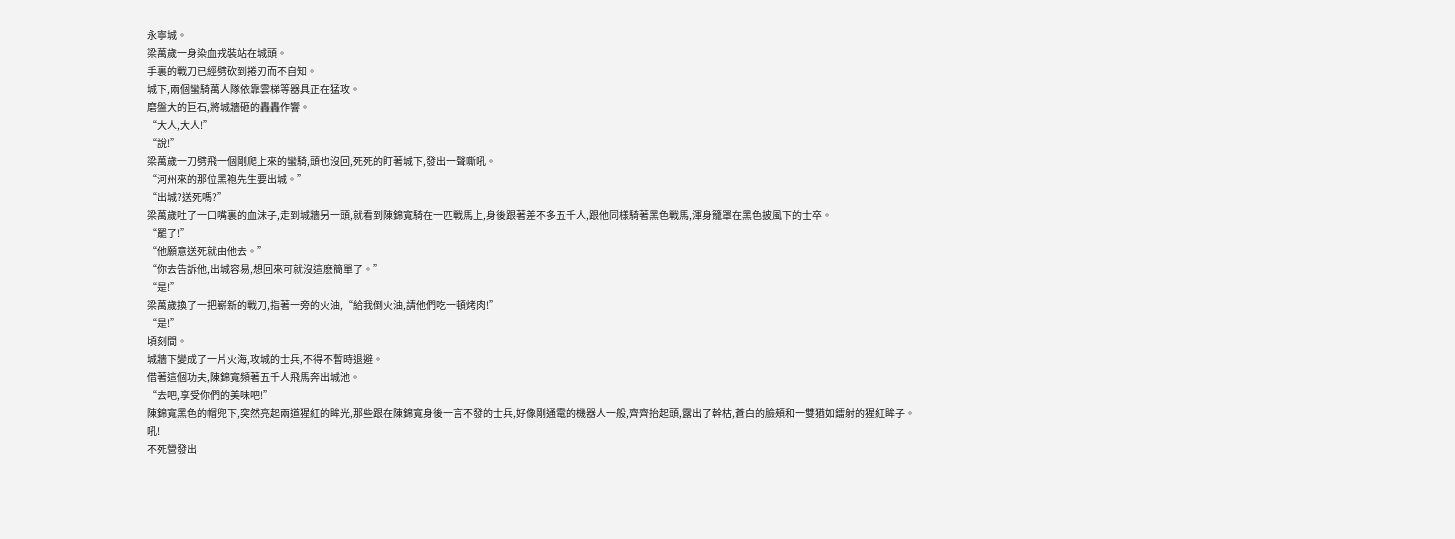永寧城。
梁萬歲一身染血戎裝站在城頭。
手裏的戰刀已經劈砍到捲刃而不自知。
城下,兩個蠻騎萬人隊依靠雲梯等器具正在猛攻。
磨盤大的巨石,將城牆砸的轟轟作響。
“大人,大人!”
“說!”
梁萬歲一刀劈飛一個剛爬上來的蠻騎,頭也沒回,死死的盯著城下,發出一聲嘶吼。
“河州來的那位黑袍先生要出城。”
“出城?送死嗎?”
梁萬歲吐了一口嘴裏的血沫子,走到城牆另一頭,就看到陳錦寬騎在一匹戰馬上,身後跟著差不多五千人,跟他同樣騎著黑色戰馬,渾身籠罩在黑色披風下的士卒。
“罷了!”
“他願意送死就由他去。”
“你去告訴他,出城容易,想回來可就沒這麽簡單了。”
“是!”
梁萬歲換了一把嶄新的戰刀,指著一旁的火油,“給我倒火油,請他們吃一頓烤肉!”
“是!”
頃刻間。
城牆下變成了一片火海,攻城的士兵,不得不暫時退避。
借著這個功夫,陳錦寬頻著五千人飛馬奔出城池。
“去吧,享受你們的美味吧!”
陳錦寬黑色的帽兜下,突然亮起兩道猩紅的眸光,那些跟在陳錦寬身後一言不發的士兵,好像剛通電的機器人一般,齊齊抬起頭,露出了幹枯,蒼白的臉頰和一雙猶如鐳射的猩紅眸子。
吼!
不死營發出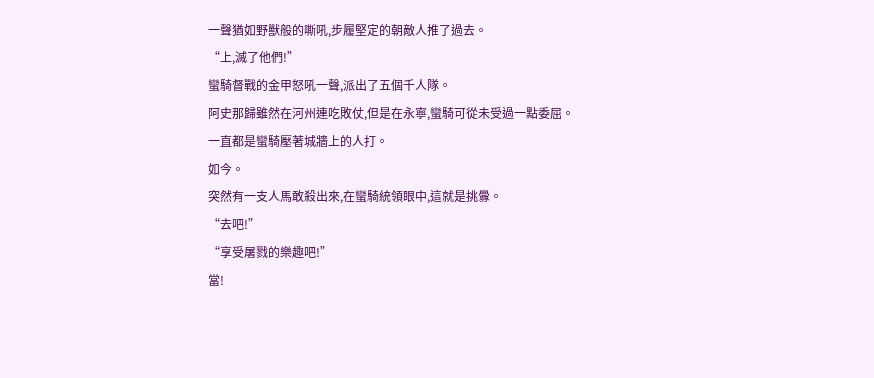一聲猶如野獸般的嘶吼,步履堅定的朝敵人推了過去。
“上,滅了他們!”
蠻騎督戰的金甲怒吼一聲,派出了五個千人隊。
阿史那歸雖然在河州連吃敗仗,但是在永寧,蠻騎可從未受過一點委屈。
一直都是蠻騎壓著城牆上的人打。
如今。
突然有一支人馬敢殺出來,在蠻騎統領眼中,這就是挑釁。
“去吧!”
“享受屠戮的樂趣吧!”
當!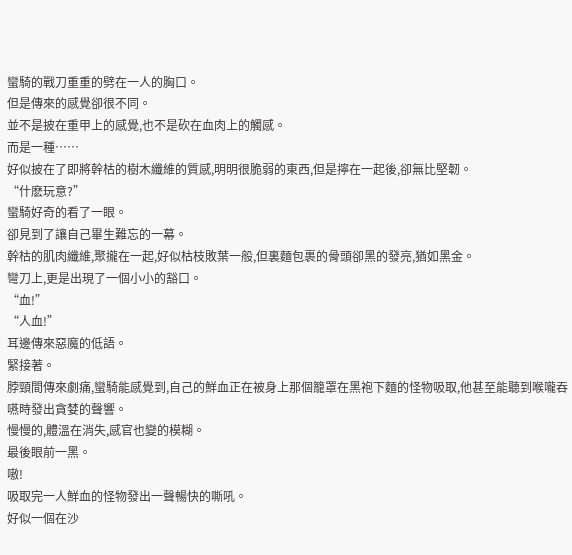蠻騎的戰刀重重的劈在一人的胸口。
但是傳來的感覺卻很不同。
並不是披在重甲上的感覺,也不是砍在血肉上的觸感。
而是一種……
好似披在了即將幹枯的樹木纖維的質感,明明很脆弱的東西,但是擰在一起後,卻無比堅韌。
“什麽玩意?”
蠻騎好奇的看了一眼。
卻見到了讓自己畢生難忘的一幕。
幹枯的肌肉纖維,聚攏在一起,好似枯枝敗葉一般,但裏麵包裹的骨頭卻黑的發亮,猶如黑金。
彎刀上,更是出現了一個小小的豁口。
“血!”
“人血!”
耳邊傳來惡魔的低語。
緊接著。
脖頸間傳來劇痛,蠻騎能感覺到,自己的鮮血正在被身上那個籠罩在黑袍下麵的怪物吸取,他甚至能聽到喉嚨吞嚥時發出貪婪的聲響。
慢慢的,體溫在消失,感官也變的模糊。
最後眼前一黑。
嗷!
吸取完一人鮮血的怪物發出一聲暢快的嘶吼。
好似一個在沙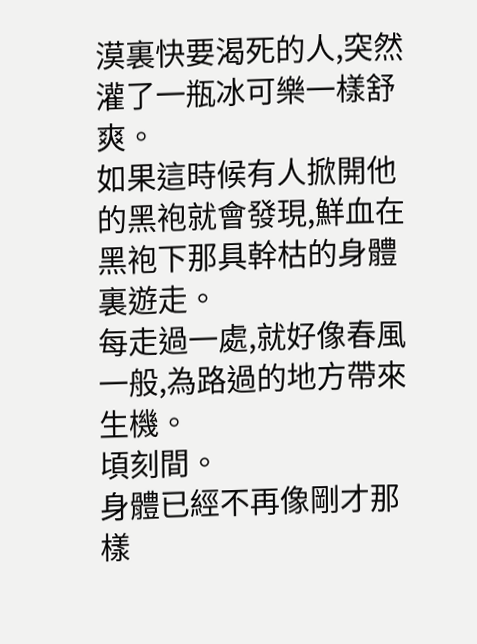漠裏快要渴死的人,突然灌了一瓶冰可樂一樣舒爽。
如果這時候有人掀開他的黑袍就會發現,鮮血在黑袍下那具幹枯的身體裏遊走。
每走過一處,就好像春風一般,為路過的地方帶來生機。
頃刻間。
身體已經不再像剛才那樣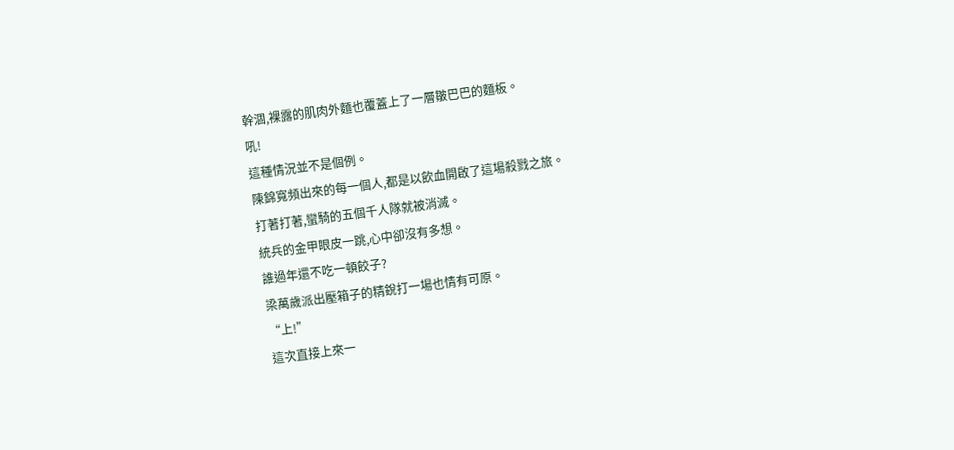幹涸,裸露的肌肉外麵也覆蓋上了一層皺巴巴的麵板。
吼!
這種情況並不是個例。
陳錦寬頻出來的每一個人,都是以飲血開啟了這場殺戮之旅。
打著打著,蠻騎的五個千人隊就被消滅。
統兵的金甲眼皮一跳,心中卻沒有多想。
誰過年還不吃一頓餃子?
梁萬歲派出壓箱子的精銳打一場也情有可原。
“上!”
這次直接上來一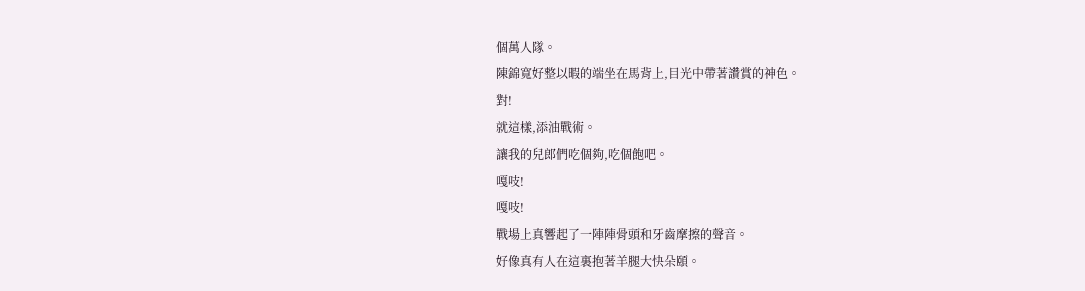個萬人隊。
陳錦寬好整以暇的端坐在馬背上,目光中帶著讚賞的神色。
對!
就這樣,添油戰術。
讓我的兒郎們吃個夠,吃個飽吧。
嘎吱!
嘎吱!
戰場上真響起了一陣陣骨頭和牙齒摩擦的聲音。
好像真有人在這裏抱著羊腿大快朵頤。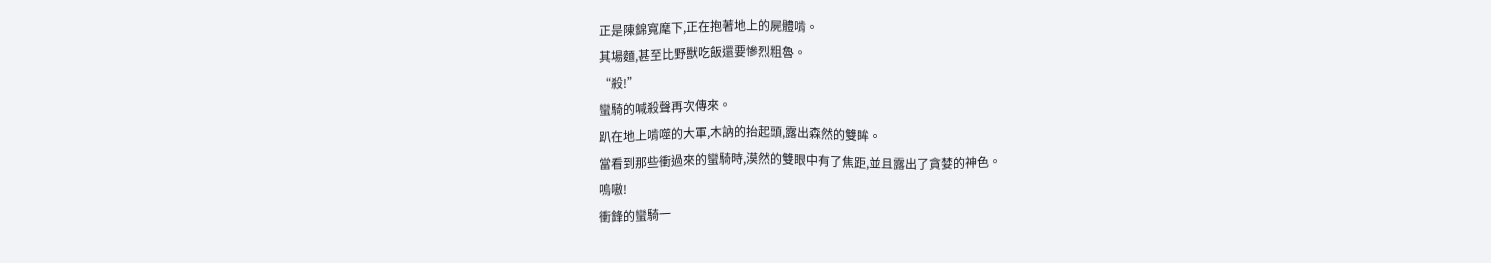正是陳錦寬麾下,正在抱著地上的屍體啃。
其場麵,甚至比野獸吃飯還要慘烈粗魯。
“殺!”
蠻騎的喊殺聲再次傳來。
趴在地上啃噬的大軍,木訥的抬起頭,露出森然的雙眸。
當看到那些衝過來的蠻騎時,漠然的雙眼中有了焦距,並且露出了貪婪的神色。
嗚嗷!
衝鋒的蠻騎一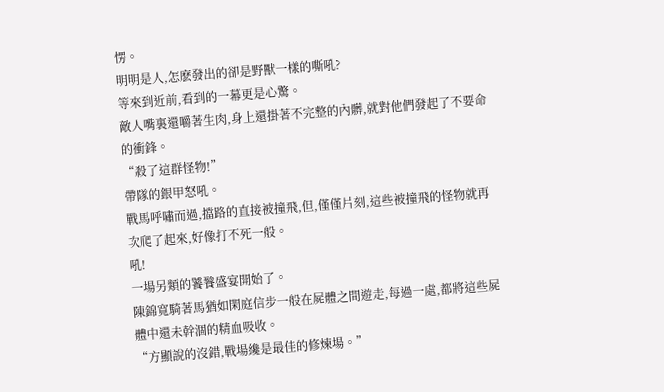愣。
明明是人,怎麽發出的卻是野獸一樣的嘶吼?
等來到近前,看到的一幕更是心驚。
敵人嘴裏還嚼著生肉,身上還掛著不完整的內髒,就對他們發起了不要命的衝鋒。
“殺了這群怪物!”
帶隊的銀甲怒吼。
戰馬呼嘯而過,擋路的直接被撞飛,但,僅僅片刻,這些被撞飛的怪物就再次爬了起來,好像打不死一般。
吼!
一場另類的饕餮盛宴開始了。
陳錦寬騎著馬猶如閑庭信步一般在屍體之間遊走,每過一處,都將這些屍體中還未幹涸的精血吸收。
“方顯說的沒錯,戰場纔是最佳的修煉場。”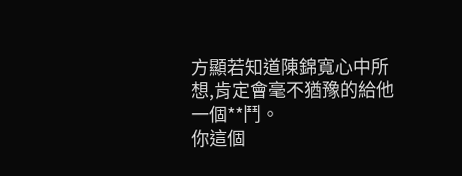方顯若知道陳錦寬心中所想,肯定會毫不猶豫的給他一個**鬥。
你這個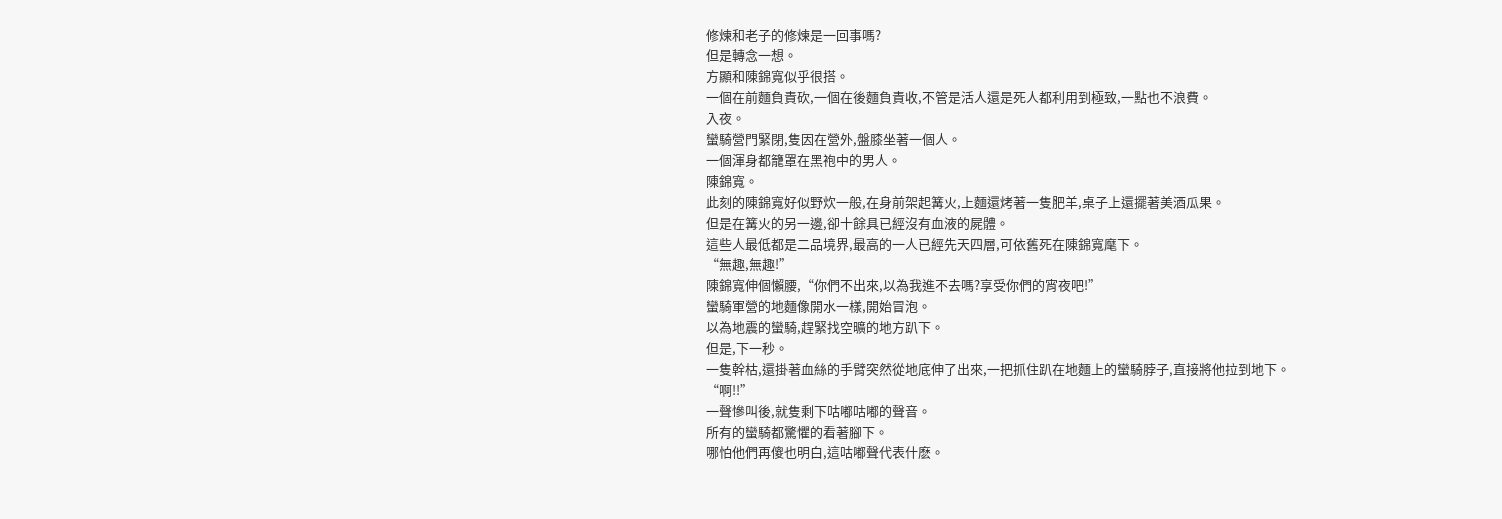修煉和老子的修煉是一回事嗎?
但是轉念一想。
方顯和陳錦寬似乎很搭。
一個在前麵負責砍,一個在後麵負責收,不管是活人還是死人都利用到極致,一點也不浪費。
入夜。
蠻騎營門緊閉,隻因在營外,盤膝坐著一個人。
一個渾身都籠罩在黑袍中的男人。
陳錦寬。
此刻的陳錦寬好似野炊一般,在身前架起篝火,上麵還烤著一隻肥羊,桌子上還擺著美酒瓜果。
但是在篝火的另一邊,卻十餘具已經沒有血液的屍體。
這些人最低都是二品境界,最高的一人已經先天四層,可依舊死在陳錦寬麾下。
“無趣,無趣!”
陳錦寬伸個懶腰,“你們不出來,以為我進不去嗎?享受你們的宵夜吧!”
蠻騎軍營的地麵像開水一樣,開始冒泡。
以為地震的蠻騎,趕緊找空曠的地方趴下。
但是,下一秒。
一隻幹枯,還掛著血絲的手臂突然從地底伸了出來,一把抓住趴在地麵上的蠻騎脖子,直接將他拉到地下。
“啊!!”
一聲慘叫後,就隻剩下咕嘟咕嘟的聲音。
所有的蠻騎都驚懼的看著腳下。
哪怕他們再傻也明白,這咕嘟聲代表什麽。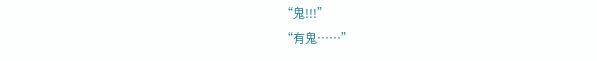“鬼!!!”
“有鬼……”